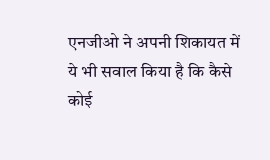एनजीओ ने अपनी शिकायत में ये भी सवाल किया है कि कैसे कोई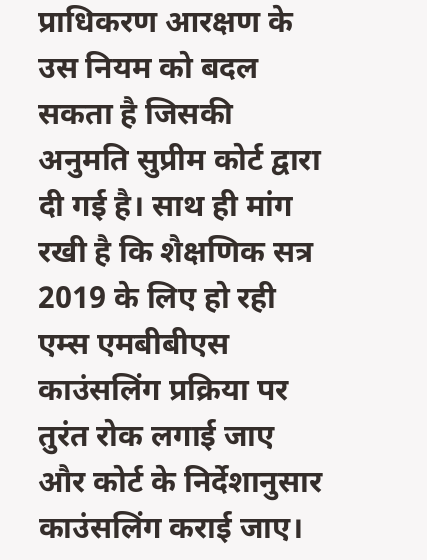प्राधिकरण आरक्षण के उस नियम को बदल सकता है जिसकी अनुमति सुप्रीम कोर्ट द्वारा दी गई है। साथ ही मांग रखी है कि शैक्षणिक सत्र 2019 के लिए हो रही एम्स एमबीबीएस काउंसलिंग प्रक्रिया पर तुरंत रोक लगाई जाए और कोर्ट के निर्देशानुसार काउंसलिंग कराई जाए।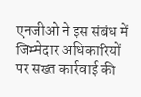एनजीओ ने इस संबंध में जिम्मेदार अधिकारियों पर सख्त कार्रवाई की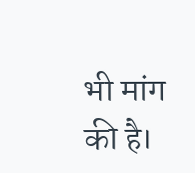भी मांग की है।